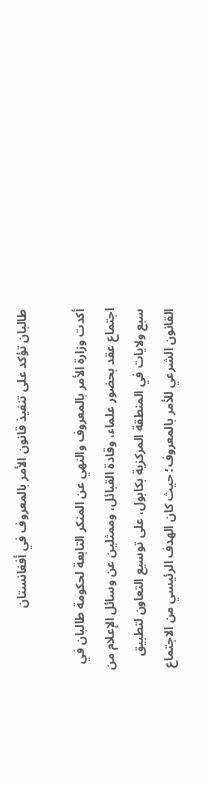طالبان تؤكد على تنفيذ قانون الأمر بالمعروف في أفغانستان

أكدت وزارة الأمر بالمعروف والنهي عن المنكر التابعة لحكومة طالبان في اجتماع عقد بحضور علماء، وقادة القبائل، وممثلين عن وسائل الإعلام من سبع ولايات في المنطقة المركزية بكابول، على توسيع التعاون لتطبيق القانون الشرعي للأمر بالمعروف؛ حيث كان الهدف الرئيسي من الاجتماع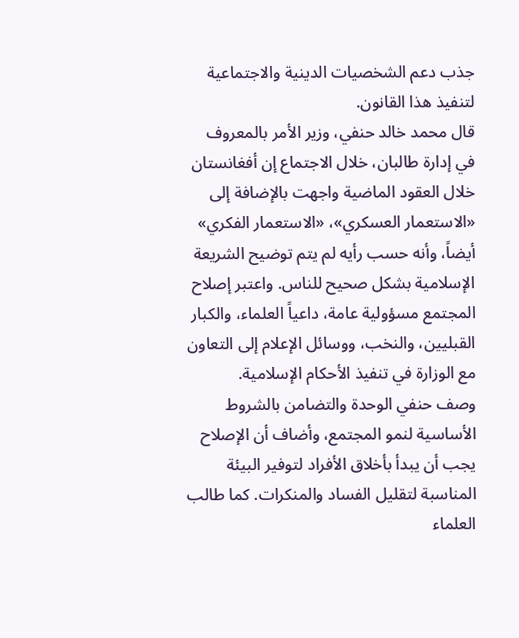جذب دعم الشخصيات الدينية والاجتماعية لتنفيذ هذا القانون.
قال محمد خالد حنفي، وزير الأمر بالمعروف في إدارة طالبان، خلال الاجتماع إن أفغانستان خلال العقود الماضية واجهت بالإضافة إلى «الاستعمار العسكري»، «الاستعمار الفكري» أيضاً، وأنه حسب رأيه لم يتم توضيح الشريعة الإسلامية بشكل صحيح للناس. واعتبر إصلاح المجتمع مسؤولية عامة، داعياً العلماء، والكبار القبليين، والنخب، ووسائل الإعلام إلى التعاون مع الوزارة في تنفيذ الأحكام الإسلامية.
وصف حنفي الوحدة والتضامن بالشروط الأساسية لنمو المجتمع، وأضاف أن الإصلاح يجب أن يبدأ بأخلاق الأفراد لتوفير البيئة المناسبة لتقليل الفساد والمنكرات. كما طالب العلماء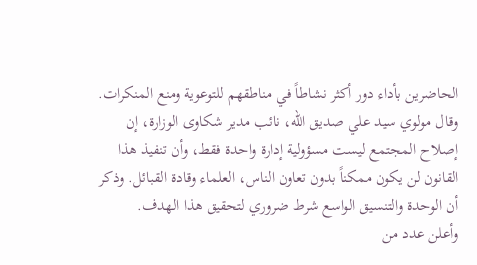الحاضرين بأداء دور أكثر نشاطاً في مناطقهم للتوعوية ومنع المنكرات.
وقال مولوي سيد علي صديق الله، نائب مدير شكاوى الوزارة، إن إصلاح المجتمع ليست مسؤولية إدارة واحدة فقط، وأن تنفيذ هذا القانون لن يكون ممكناً بدون تعاون الناس، العلماء وقادة القبائل. وذكر أن الوحدة والتنسيق الواسع شرط ضروري لتحقيق هذا الهدف.
وأعلن عدد من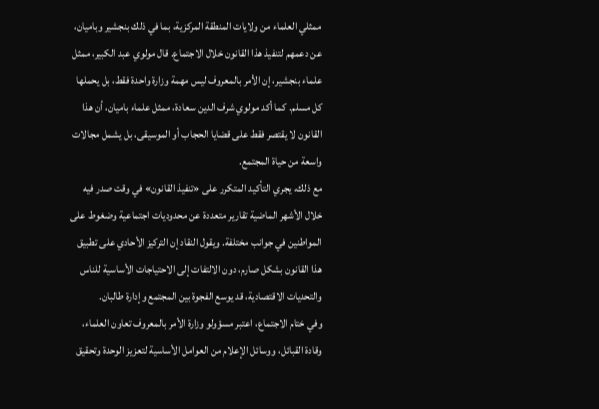ممثلي العلماء من ولايات المنطقة المركزية، بما في ذلك بنجشير وباميان، عن دعمهم لتنفيذ هذا القانون خلال الاجتماع. قال مولوي عبد الكبير، ممثل علماء بنجشير، إن الأمر بالمعروف ليس مهمة وزارة واحدة فقط، بل يحملها كل مسلم. كما أكد مولوي شرف الدين سعادة، ممثل علماء باميان، أن هذا القانون لا يقتصر فقط على قضايا الحجاب أو الموسيقى، بل يشمل مجالات واسعة من حياة المجتمع.
مع ذلك، يجري التأكيد المتكرر على «تنفيذ القانون» في وقت صدر فيه خلال الأشهر الماضية تقارير متعددة عن محدوديات اجتماعية وضغوط على المواطنين في جوانب مختلفة. ويقول النقاد إن التركيز الأحادي على تطبيق هذا القانون بشكل صارم، دون الالتفات إلى الاحتياجات الأساسية للناس والتحديات الاقتصادية، قد يوسع الفجوة بين المجتمع وإدارة طالبان.
وفي ختام الاجتماع، اعتبر مسؤولو وزارة الأمر بالمعروف تعاون العلماء، وقادة القبائل، ووسائل الإعلام من العوامل الأساسية لتعزيز الوحدة وتحقيق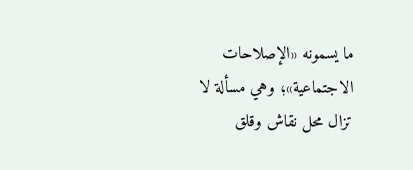ما يسمونه «الإصلاحات الاجتماعية»؛ وهي مسألة لا تزال محل نقاش وقلق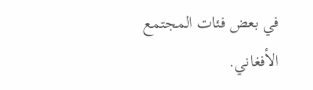في بعض فئات المجتمع الأفغاني.